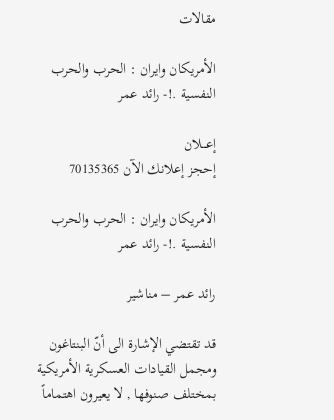مقالات

الأمريكان وايران : الحرب والحرب النفسية .!- رائد عمر

إعـــلان
إحجز إعلانك الآن 70135365

الأمريكان وايران : الحرب والحرب النفسية .!- رائد عمر

رائد عمر – مناشير

قد تقتضي الإشارة الى أنّ البنتاغون ومجمل القيادات العسكرية الأمريكية بمختلف صنوفها , لا يعيرون اهتماماً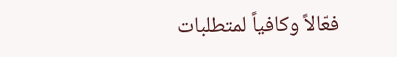فعّالاً وكافياً لمتطلبات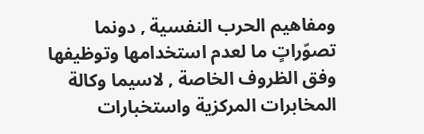ومفاهيم الحرب النفسية , دونما تصوّراتٍ ما لعدم استخدامها وتوظيفها وفق الظروف الخاصة , لاسيما وكالة المخابرات المركزية واستخبارات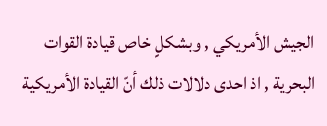الجيش الأمريكي , وبشكلٍ خاص قيادة القوات البحرية , اذ احدى دلالات ذلك أنّ القيادة الأمريكية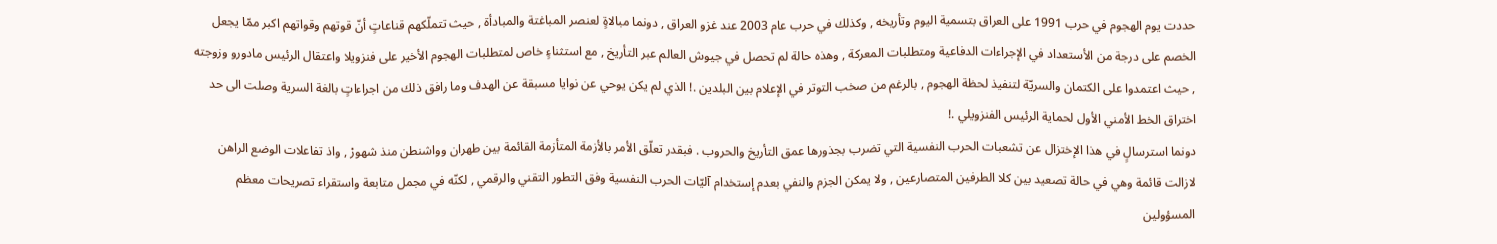حددت يوم الهجوم في حرب 1991 على العراق بتسمية اليوم وتأريخه , وكذلك في حرب عام 2003 عند غزو العراق , دونما مبالاةٍ لعنصر المباغتة والمبادأة , حيث تتملّكهم قناعاتٍ أنّ قوتهم وقواتهم اكبر ممّا يجعل الخصم على درجة من الأستعداد في الإجراءات الدفاعية ومتطلبات المعركة , وهذه حالة لم تحصل في جيوش العالم عبر التأريخ , مع استثناءٍ خاص لمتطلبات الهجوم الأخير على فنزويلا واعتقال الرئيس مادورو وزوجته , حيث اعتمدوا على الكتمان والسريّة لتنفيذ لحظة الهجوم , بالرغم من صخب التوتر في الإعلام بين البلدين .! الذي لم يكن يوحي عن نوايا مسبقة عن الهدف وما رافق ذلك من اجراءاتٍ بالغة السرية وصلت الى حد اختراق الخط الأمني الأول لحماية الرئيس الفنزويلي .!
دونما استرسالٍ في هذا الإختزال عن تشعبات الحرب النفسية التي تضرب بجذورها عمق التأريخ والحروب . فبقدر تعلّق الأمر بالأزمة المتأزمة القائمة بين طهران وواشنطن منذ شهورْ , واذ تفاعلات الوضع الراهن لازالت قائمة وهي في حالة تصعيد بين كلا الطرفين المتصارعين , ولا يمكن الجزم والنفي بعدم إستخدام آليّات الحرب النفسية وفق التطور التقني والرقمي , لكنّه في مجمل متابعة واستقراء تصريحات معظم المسؤولين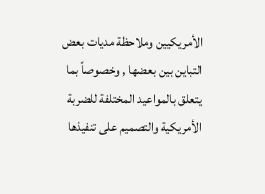الأمريكيين وملاحظة مديات بعض التباين بين بعضها , وخصوصاً بما يتعلق بالمواعيد المختلفة للضربة الأمريكية والتصميم على تنفيذها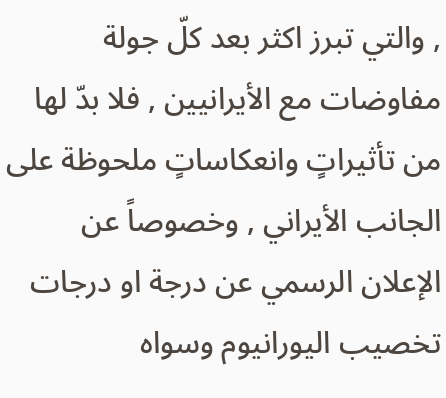, والتي تبرز اكثر بعد كلّ جولة مفاوضات مع الأيرانيين , فلا بدّ لها من تأثيراتٍ وانعكاساتٍ ملحوظة على الجانب الأيراني , وخصوصاً عن الإعلان الرسمي عن درجة او درجات تخصيب اليورانيوم وسواه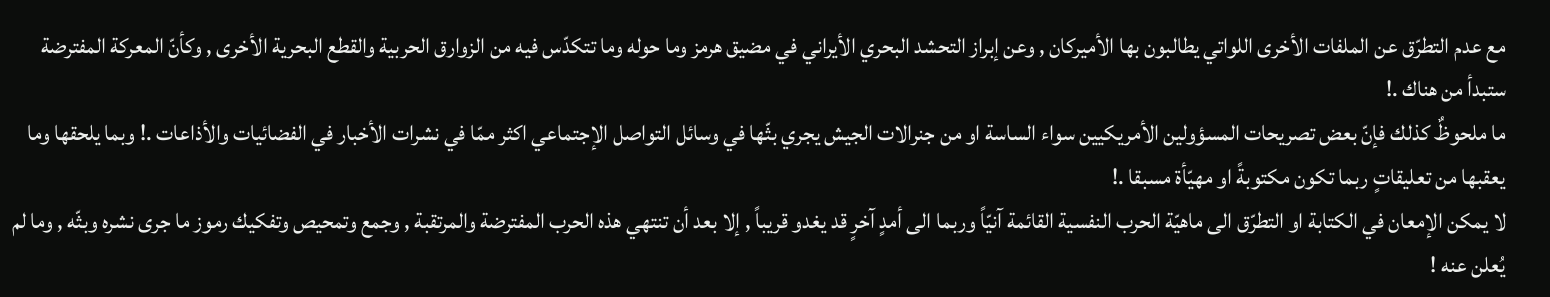مع عدم التطرّق عن الملفات الأخرى اللواتي يطالبون بها الأميركان , وعن إبراز التحشد البحري الأيراني في مضيق هرمز وما حوله وما تتكدّس فيه من الزوارق الحربية والقطع البحرية الأخرى , وكأنّ المعركة المفترضة ستبدأ من هناك .!
ما ملحوظٌ كذلك فإنّ بعض تصريحات المسؤولين الأمريكيين سواء الساسة او من جنرالات الجيش يجري بثّها في وسائل التواصل الإجتماعي اكثر ممّا في نشرات الأخبار في الفضائيات والأذاعات .! وبما يلحقها وما يعقبها من تعليقاتٍ ربما تكون مكتوبةً او مهيّأة مسبقا .!
لا يمكن الإمعان في الكتابة او التطرّق الى ماهيّة الحرب النفسية القائمة آنيّاً وربما الى أمدٍ آخرٍ قد يغدو قريباً , إلا بعد أن تنتهي هذه الحرب المفترضة والمرتقبة , وجمع وتمحيص وتفكيك رموز ما جرى نشره وبثّه , وما لم يُعلن عنه !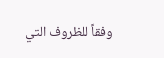وفقاً للظروف التي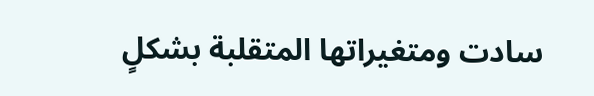سادت ومتغيراتها المتقلبة بشكلٍ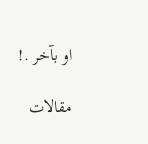او بآخر .!

مقالات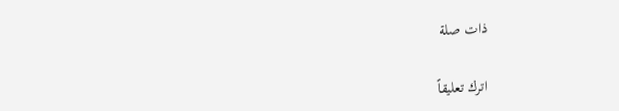ذات صلة

اترك تعليقاً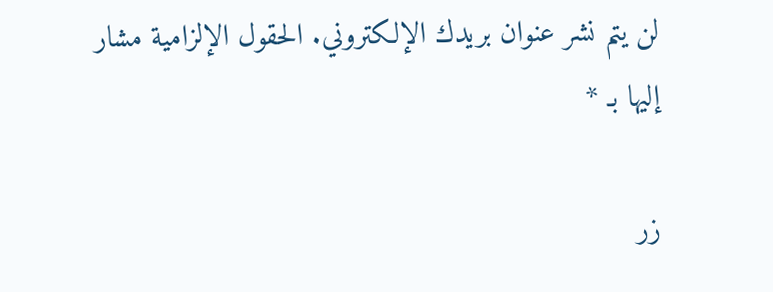لن يتم نشر عنوان بريدك الإلكتروني. الحقول الإلزامية مشار إليها بـ *

زر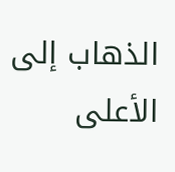الذهاب إلى الأعلى